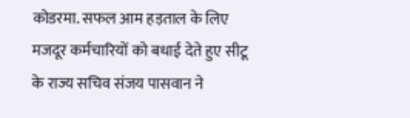कोडरमा. सफल आम हड़ताल के लिए मजदूर कर्मचारियों को बधाई देते हुए सीटू के राज्य सचिव संजय पासवान ने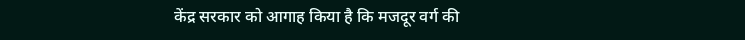केंद्र सरकार को आगाह किया है कि मजदूर वर्ग की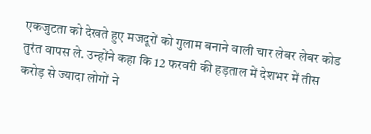एकजुटता को देखते हुए मजदूरों को गुलाम बनाने वाली चार लेबर लेबर कोड तुरंत वापस ले. उन्होंने कहा कि 12 फरवरी की हड़ताल में देशभर में तीस करोड़ से ज्यादा लोगों ने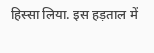हिस्सा लिया. इस हड़ताल में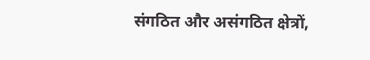संगठित और असंगठित क्षेत्रों,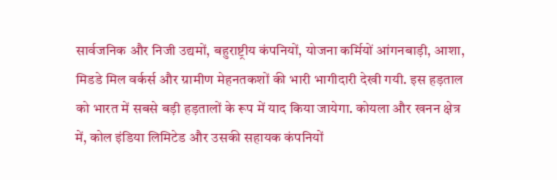सार्वजनिक और निजी उद्यमों, बहुराष्ट्रीय कंपनियों, योजना कर्मियों आंगनबाड़ी, आशा, मिडडे मिल वर्कर्स और ग्रामीण मेहनतकशों की भारी भागीदारी देखी गयी. इस हड़ताल को भारत में सबसे बड़ी हड़तालों के रूप में याद किया जायेगा. कोयला और खनन क्षेत्र में, कोल इंडिया लिमिटेड और उसकी सहायक कंपनियों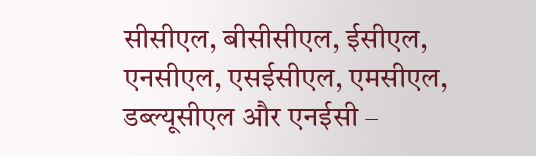सीसीएल, बीसीसीएल, ईसीएल, एनसीएल, एसईसीएल, एमसीएल, डब्ल्यूसीएल और एनईसी –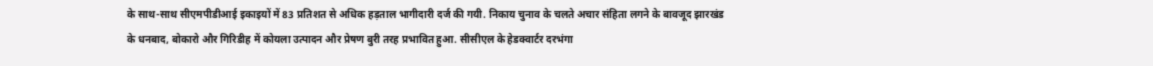के साथ-साथ सीएमपीडीआई इकाइयों में 83 प्रतिशत से अधिक हड़ताल भागीदारी दर्ज की गयी. निकाय चुनाव के चलते अचार संहिता लगने के बावजूद झारखंड के धनबाद, बोकारो और गिरिडीह में कोयला उत्पादन और प्रेषण बुरी तरह प्रभावित हुआ. सीसीएल के हेडक्वार्टर दरभंगा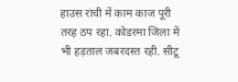हाउस रांची में काम काज पूरी तरह ठप रहा. कोडरमा जिला में भी हड़ताल जबरदस्त रही. सीटू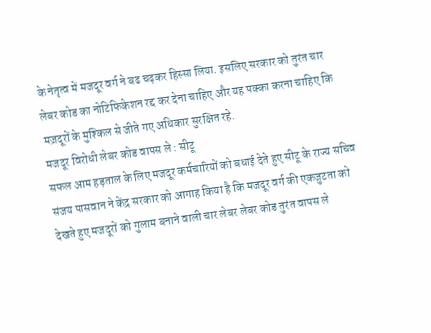के नेतृत्व में मजदूर वर्ग ने बढ चढ़कर हिस्सा लिया. इसलिए सरकार को तुरंत चार लेबर कोड का नोटिफिकेशन रद्द कर देना चाहिए और यह पक्का करना चाहिए कि मज़दूरों के मुश्किल से जीते गए अधिकार सुरक्षित रहे.
मजदूर विरोधी लेबर कोड वापस ले : सीटू
सफल आम हड़ताल के लिए मजदूर कर्मचारियों को बधाई देते हुए सीटू के राज्य सचिव संजय पासवान ने केंद्र सरकार को आगाह किया है कि मजदूर वर्ग की एकजुटता को देखते हुए मजदूरों को गुलाम बनाने वाली चार लेबर लेबर कोड तुरंत वापस ले